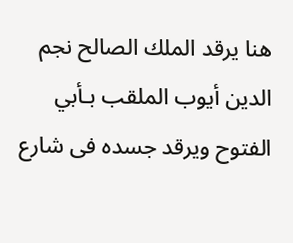هنا يرقد الملك الصالح نجم الدين أيوب الملقب بـأبي الفتوح ويرقد جسده فى شارع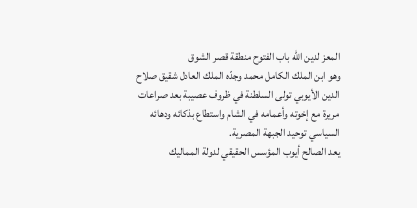المعز لدين الله باب الفتوح منطقة قصر الشوق
وهو ابن الملك الكامل محمد وجدّه الملك العادل شقيق صلاح الدين الأيوبي تولى السلطنة في ظروف عصيبة بعد صراعات مريرة مع إخوته وأعمامه في الشام واستطاع بذكائه ودهائه السياسي توحيد الجبهة المصرية.
يعد الصالح أيوب المؤسس الحقيقي لدولة المماليك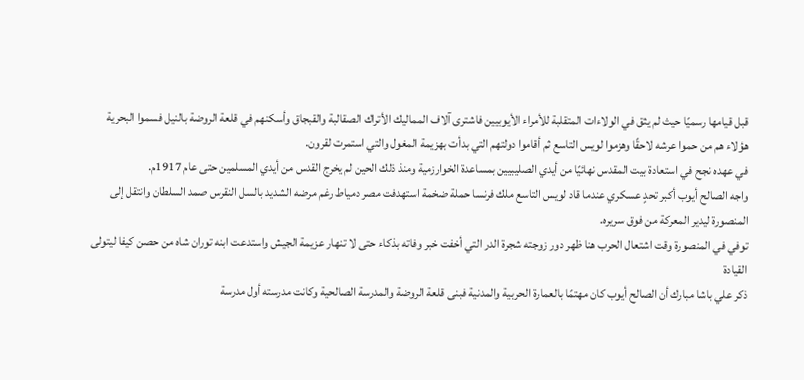قبل قيامها رسميًا حيث لم يثق في الولاءات المتقلبة للأمراء الأيوبيين فاشترى آلاف المماليك الأتراك الصقالبة والقبجاق وأسكنهم في قلعة الروضة بالنيل فسموا البحرية
هؤلاء هم من حموا عرشه لاحقًا وهزموا لويس التاسع ثم أقاموا دولتهم التي بدأت بهزيمة المغول والتي استمرت لقرون.
في عهده نجح في استعادة بيت المقدس نهائيًا من أيدي الصليبيين بمساعدة الخوارزمية ومنذ ذلك الحين لم يخرج القدس من أيدي المسلمين حتى عام 1917م.
واجه الصالح أيوب أكبر تحدٍ عسكري عندما قاد لويس التاسع ملك فرنسا حملة ضخمة استهدفت مصر دمياط رغم مرضه الشديد بالسل النقرس صمد السلطان وانتقل إلى المنصورة ليدير المعركة من فوق سريره.
توفي في المنصورة وقت اشتعال الحرب هنا ظهر دور زوجته شجرة الدر التي أخفت خبر وفاته بذكاء حتى لا تنهار عزيمة الجيش واستدعت ابنه توران شاه من حصن كيفا ليتولى القيادة
ذكر علي باشا مبارك أن الصالح أيوب كان مهتمًا بالعمارة الحربية والمدنية فبنى قلعة الروضة والمدرسة الصالحية وكانت مدرسته أول مدرسة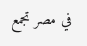في مصر تجمع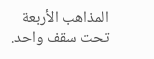المذاهب الأربعة تحت سقف واحد.